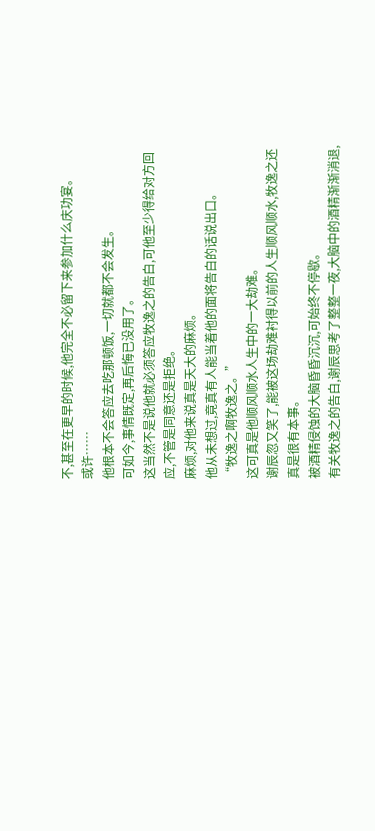不,甚至在更早的时候,他完全不必留下来参加什么庆功宴。
或许……
他根本不会答应去吃那顿饭,一切就都不会发生。
可如今,事情既定,再后悔已没用了。
这当然不是说他就必须答应牧逸之的告白,可他至少得给对方回应,不管是同意还是拒绝。
麻烦,对他来说真是天大的麻烦。
他从未想过,竟真有人能当着他的面将告白的话说出口。
“牧逸之啊牧逸之。”
这可真是他顺风顺水人生中的一大劫难。
谢辰忽又笑了,能被这场劫难衬得以前的人生顺风顺水,牧逸之还真是很有本事。
被酒精侵蚀的大脑昏昏沉沉,可始终不停歇。
有关牧逸之的告白,谢辰思考了整整一夜,大脑中的酒精渐渐消退,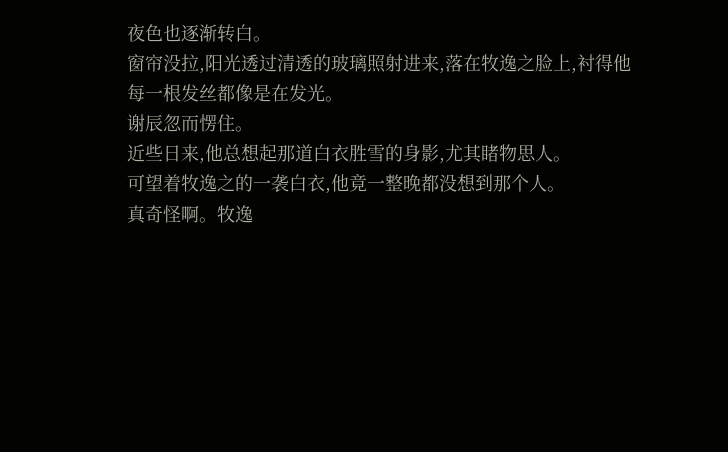夜色也逐渐转白。
窗帘没拉,阳光透过清透的玻璃照射进来,落在牧逸之脸上,衬得他每一根发丝都像是在发光。
谢辰忽而愣住。
近些日来,他总想起那道白衣胜雪的身影,尤其睹物思人。
可望着牧逸之的一袭白衣,他竟一整晚都没想到那个人。
真奇怪啊。牧逸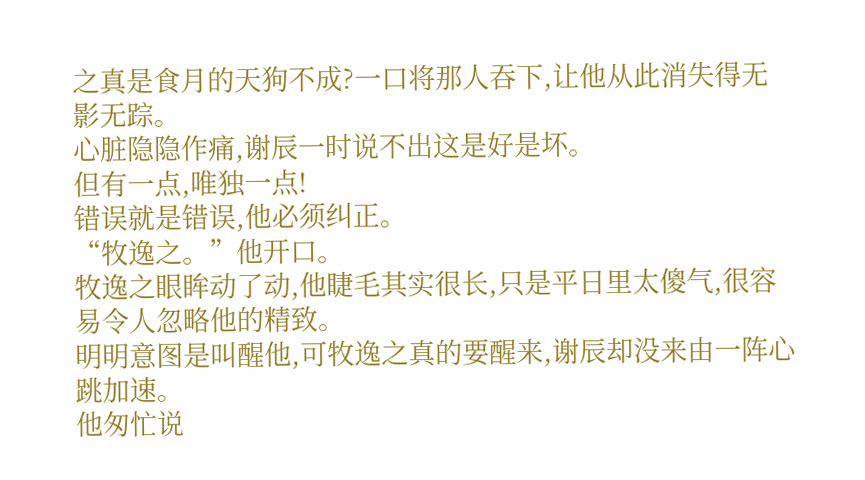之真是食月的天狗不成?一口将那人吞下,让他从此消失得无影无踪。
心脏隐隐作痛,谢辰一时说不出这是好是坏。
但有一点,唯独一点!
错误就是错误,他必须纠正。
“牧逸之。”他开口。
牧逸之眼眸动了动,他睫毛其实很长,只是平日里太傻气,很容易令人忽略他的精致。
明明意图是叫醒他,可牧逸之真的要醒来,谢辰却没来由一阵心跳加速。
他匆忙说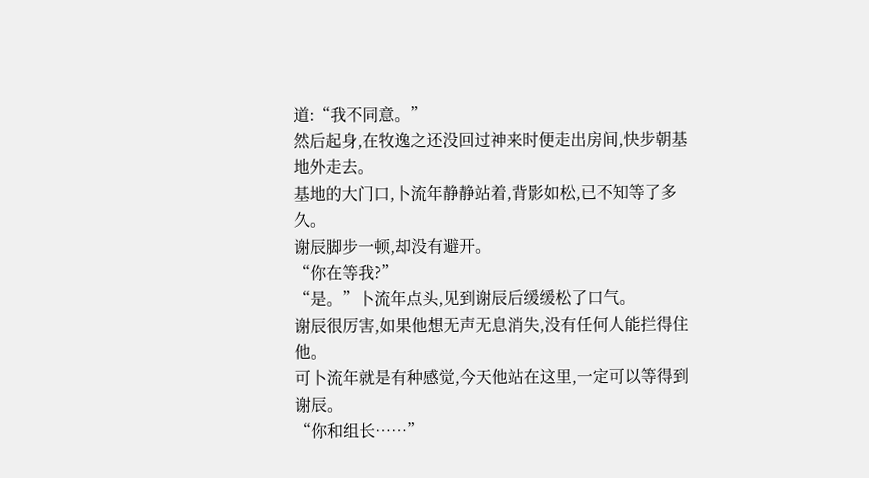道:“我不同意。”
然后起身,在牧逸之还没回过神来时便走出房间,快步朝基地外走去。
基地的大门口,卜流年静静站着,背影如松,已不知等了多久。
谢辰脚步一顿,却没有避开。
“你在等我?”
“是。”卜流年点头,见到谢辰后缓缓松了口气。
谢辰很厉害,如果他想无声无息消失,没有任何人能拦得住他。
可卜流年就是有种感觉,今天他站在这里,一定可以等得到谢辰。
“你和组长……”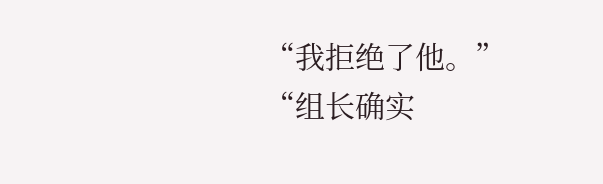“我拒绝了他。”
“组长确实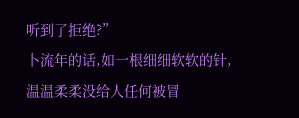听到了拒绝?”
卜流年的话,如一根细细软软的针,温温柔柔没给人任何被冒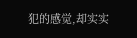犯的感觉,却实实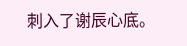刺入了谢辰心底。